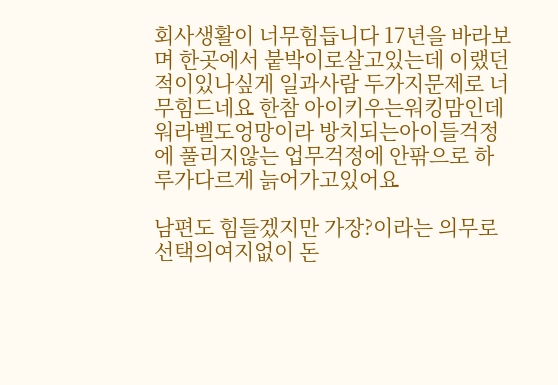회사생활이 너무힘듭니다 17년을 바라보며 한곳에서 붙박이로살고있는데 이랬던적이있나싶게 일과사람 두가지문제로 너무힘드네요 한참 아이키우는워킹맘인데 워라벨도엉망이라 방치되는아이들걱정에 풀리지않는 업무걱정에 안팎으로 하루가다르게 늙어가고있어요

남편도 힘들겠지만 가장?이라는 의무로 선택의여지없이 돈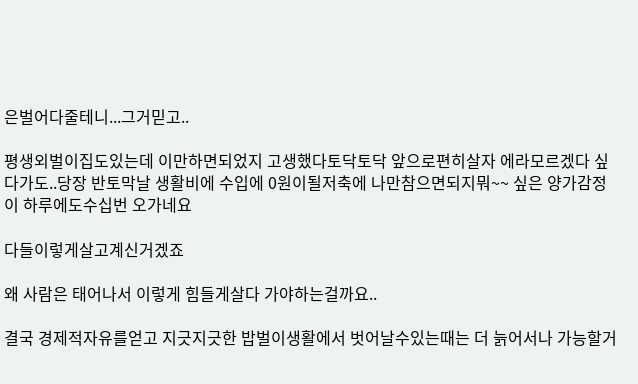은벌어다줄테니...그거믿고..

평생외벌이집도있는데 이만하면되었지 고생했다토닥토닥 앞으로편히살자 에라모르겠다 싶다가도..당장 반토막날 생활비에 수입에 0원이될저축에 나만참으면되지뭐~~ 싶은 양가감정이 하루에도수십번 오가네요

다들이렇게살고계신거겠죠

왜 사람은 태어나서 이렇게 힘들게살다 가야하는걸까요..

결국 경제적자유를얻고 지긋지긋한 밥벌이생활에서 벗어날수있는때는 더 늙어서나 가능할거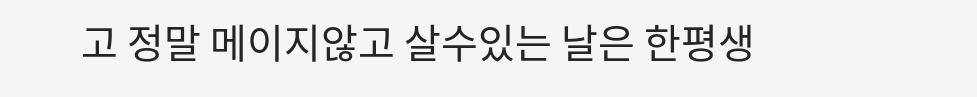고 정말 메이지않고 살수있는 날은 한평생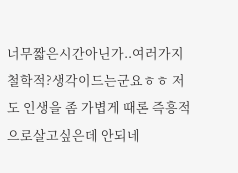너무짧은시간아닌가..여러가지 철학적?생각이드는군요ㅎㅎ 저도 인생을 좀 가볍게 때론 즉흥적으로살고싶은데 안되네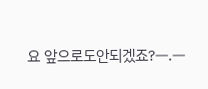요 앞으로도안되겠죠?ㅡ.ㅡ